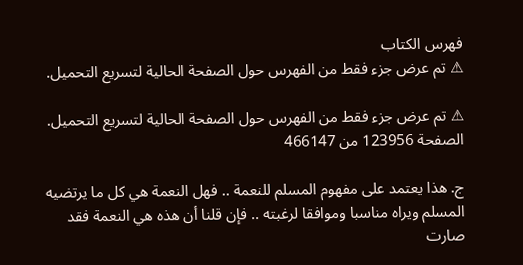فهرس الكتاب
⚠ تم عرض جزء فقط من الفهرس حول الصفحة الحالية لتسريع التحميل.

⚠ تم عرض جزء فقط من الفهرس حول الصفحة الحالية لتسريع التحميل.
الصفحة 123956 من 466147

ج. هذا يعتمد على مفهوم المسلم للنعمة .. فهل النعمة هي كل ما يرتضيه المسلم ويراه مناسبا وموافقا لرغبته .. فإن قلنا أن هذه هي النعمة فقد صارت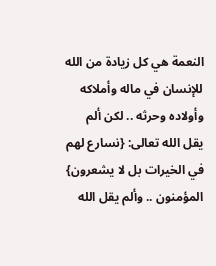النعمة هي كل زيادة من الله للإنسان في ماله وأملاكه وأولاده وحرثه .. لكن ألم يقل الله تعالى: {نسارع لهم في الخيرات بل لا يشعرون} المؤمنون .. وألم يقل الله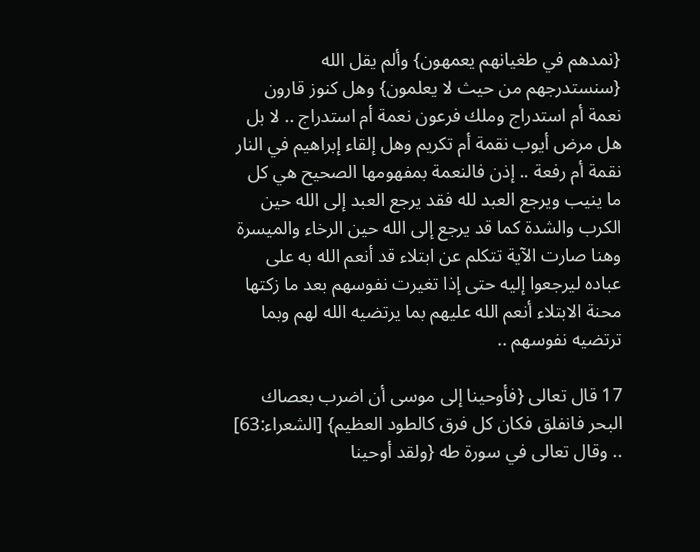{نمدهم في طغيانهم يعمهون} وألم يقل الله {سنستدرجهم من حيث لا يعلمون} وهل كنوز قارون نعمة أم استدراج وملك فرعون نعمة أم استدراج .. لا بل هل مرض أيوب نقمة أم تكريم وهل إلقاء إبراهيم في النار نقمة أم رفعة .. إذن فالنعمة بمفهومها الصحيح هي كل ما ينيب ويرجع العبد لله فقد يرجع العبد إلى الله حين الكرب والشدة كما قد يرجع إلى الله حين الرخاء والميسرة وهنا صارت الآية تتكلم عن ابتلاء قد أنعم الله به على عباده ليرجعوا إليه حتى إذا تغيرت نفوسهم بعد ما زكتها محنة الابتلاء أنعم الله عليهم بما يرتضيه الله لهم وبما ترتضيه نفوسهم ..

17 قال تعالى {فأوحينا إلى موسى أن اضرب بعصاك البحر فانفلق فكان كل فرق كالطود العظيم} [الشعراء:63] .. وقال تعالى في سورة طه {ولقد أوحينا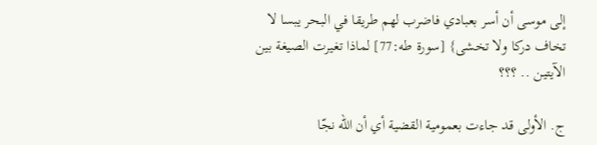إلى موسى أن أسر بعبادي فاضرب لهم طريقا في البحر يبسا لا تخاف دركا ولا تخشى} [سورة طه:77] لماذا تغيرت الصيغة بين الآيتين .. ؟؟؟

ج. الأولى قد جاءت بعمومية القضية أي أن الله نجّا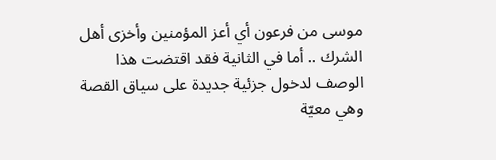موسى من فرعون أي أعز المؤمنين وأخزى أهل الشرك .. أما في الثانية فقد اقتضت هذا الوصف لدخول جزئية جديدة على سياق القصة وهي معيّة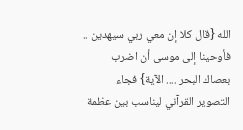الله {قال كلا إن معي ربي سيهدين .. فأوحينا إلى موسى أن اضرب بعصاك البحر .... الآية} فجاء التصوير القرآني ليناسب بين عظمة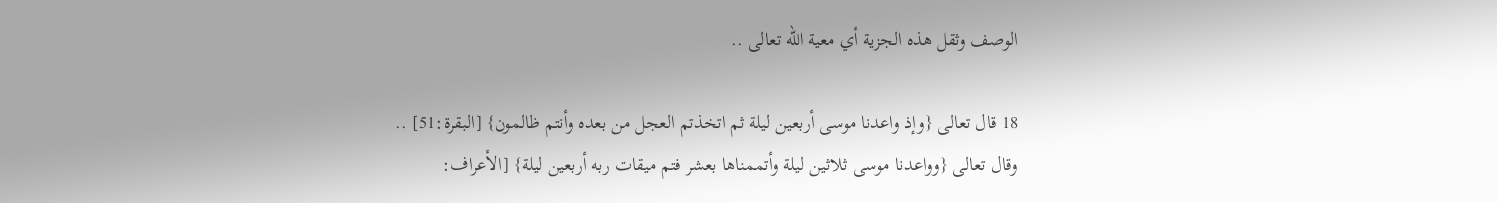الوصف وثقل هذه الجزية أي معية الله تعالى ..

18 قال تعالى {وإذ واعدنا موسى أربعين ليلة ثم اتخذتم العجل من بعده وأنتم ظالمون} [البقرة:51] .. وقال تعالى {وواعدنا موسى ثلاثين ليلة وأتممناها بعشر فتم ميقات ربه أربعين ليلة} [الأعراف: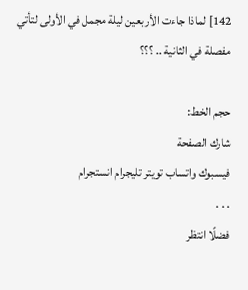142] لماذا جاءت الأربعين ليلة مجمل في الأولى لتأتي مفصلة في الثانية .. ؟؟؟

حجم الخط:
شارك الصفحة
فيسبوك واتساب تويتر تليجرام انستجرام
. . .
فضلًا انتظر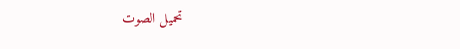تحميل الصوت